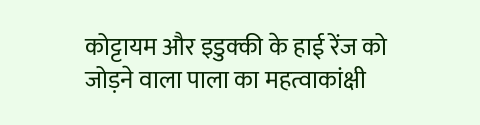कोट्टायम और इडुक्की के हाई रेंज को जोड़ने वाला पाला का महत्वाकांक्षी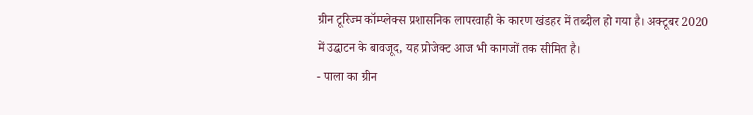ग्रीन टूरिज्म कॉम्प्लेक्स प्रशासनिक लापरवाही के कारण खंडहर में तब्दील हो गया है। अक्टूबर 2020 में उद्घाटन के बावजूद, यह प्रोजेक्ट आज भी कागजों तक सीमित है।
- पाला का ग्रीन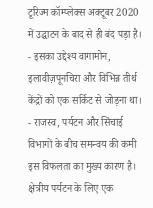टूरिज्म कॉम्प्लेक्स अक्टूबर 2020 में उद्घाटन के बाद से ही बंद पड़ा है।
- इसका उद्देश्य वागामोन, इलावीज़पूनचिरा और विभिन्न तीर्थ केंद्रों को एक सर्किट से जोड़ना था।
- राजस्व, पर्यटन और सिंचाई विभागों के बीच समन्वय की कमी इस विफलता का मुख्य कारण है।
क्षेत्रीय पर्यटन के लिए एक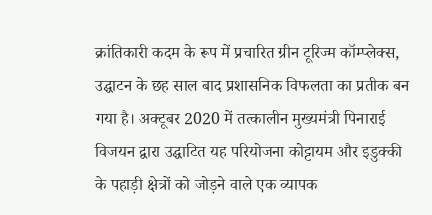क्रांतिकारी कदम के रूप में प्रचारित ग्रीन टूरिज्म कॉम्प्लेक्स, उद्घाटन के छह साल बाद प्रशासनिक विफलता का प्रतीक बन गया है। अक्टूबर 2020 में तत्कालीन मुख्यमंत्री पिनाराई विजयन द्वारा उद्घाटित यह परियोजना कोट्टायम और इडुक्की के पहाड़ी क्षेत्रों को जोड़ने वाले एक व्यापक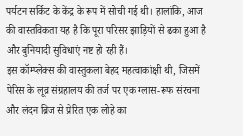पर्यटन सर्किट के केंद्र के रूप में सोची गई थी। हालांकि, आज की वास्तविकता यह है कि पूरा परिसर झाड़ियों से ढका हुआ है और बुनियादी सुविधाएं नष्ट हो रही हैं।
इस कॉम्प्लेक्स की वास्तुकला बेहद महत्वाकांक्षी थी, जिसमें पेरिस के लूव्र संग्रहालय की तर्ज पर एक ग्लास-रूफ संरचना और लंदन ब्रिज से प्रेरित एक लोहे का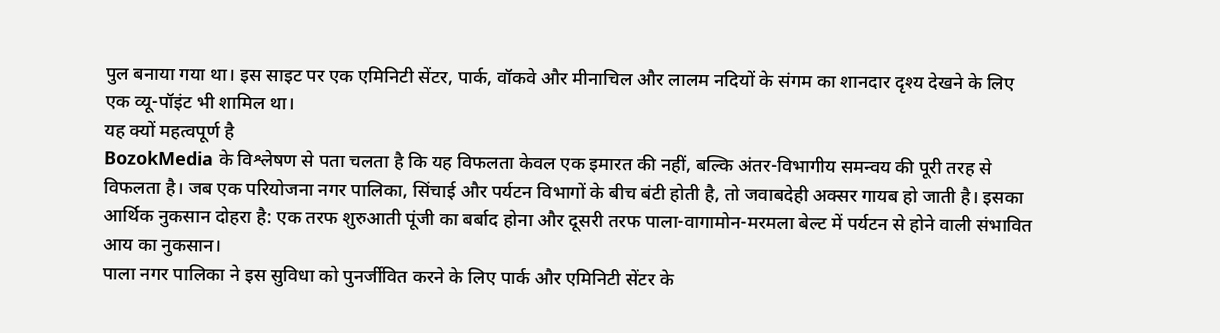पुल बनाया गया था। इस साइट पर एक एमिनिटी सेंटर, पार्क, वॉकवे और मीनाचिल और लालम नदियों के संगम का शानदार दृश्य देखने के लिए एक व्यू-पॉइंट भी शामिल था।
यह क्यों महत्वपूर्ण है
BozokMedia के विश्लेषण से पता चलता है कि यह विफलता केवल एक इमारत की नहीं, बल्कि अंतर-विभागीय समन्वय की पूरी तरह से विफलता है। जब एक परियोजना नगर पालिका, सिंचाई और पर्यटन विभागों के बीच बंटी होती है, तो जवाबदेही अक्सर गायब हो जाती है। इसका आर्थिक नुकसान दोहरा है: एक तरफ शुरुआती पूंजी का बर्बाद होना और दूसरी तरफ पाला-वागामोन-मरमला बेल्ट में पर्यटन से होने वाली संभावित आय का नुकसान।
पाला नगर पालिका ने इस सुविधा को पुनर्जीवित करने के लिए पार्क और एमिनिटी सेंटर के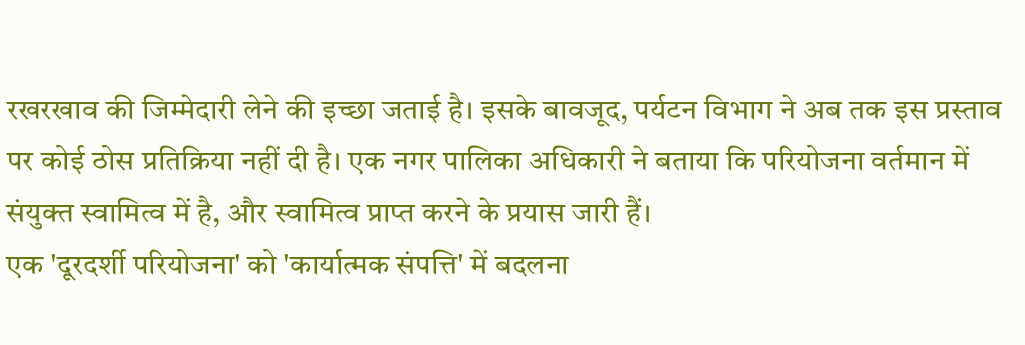रखरखाव की जिम्मेदारी लेने की इच्छा जताई है। इसके बावजूद, पर्यटन विभाग ने अब तक इस प्रस्ताव पर कोई ठोस प्रतिक्रिया नहीं दी है। एक नगर पालिका अधिकारी ने बताया कि परियोजना वर्तमान में संयुक्त स्वामित्व में है, और स्वामित्व प्राप्त करने के प्रयास जारी हैं।
एक 'दूरदर्शी परियोजना' को 'कार्यात्मक संपत्ति' में बदलना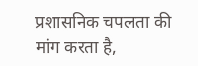प्रशासनिक चपलता की मांग करता है,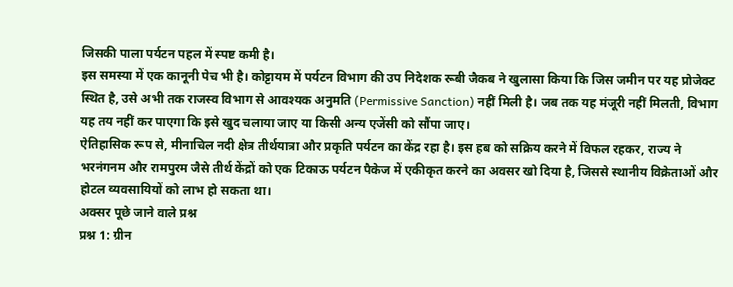जिसकी पाला पर्यटन पहल में स्पष्ट कमी है।
इस समस्या में एक कानूनी पेच भी है। कोट्टायम में पर्यटन विभाग की उप निदेशक रूबी जैकब ने खुलासा किया कि जिस जमीन पर यह प्रोजेक्ट स्थित है, उसे अभी तक राजस्व विभाग से आवश्यक अनुमति (Permissive Sanction) नहीं मिली है। जब तक यह मंजूरी नहीं मिलती, विभाग यह तय नहीं कर पाएगा कि इसे खुद चलाया जाए या किसी अन्य एजेंसी को सौंपा जाए।
ऐतिहासिक रूप से, मीनाचिल नदी क्षेत्र तीर्थयात्रा और प्रकृति पर्यटन का केंद्र रहा है। इस हब को सक्रिय करने में विफल रहकर, राज्य ने भरनंगनम और रामपुरम जैसे तीर्थ केंद्रों को एक टिकाऊ पर्यटन पैकेज में एकीकृत करने का अवसर खो दिया है, जिससे स्थानीय विक्रेताओं और होटल व्यवसायियों को लाभ हो सकता था।
अक्सर पूछे जाने वाले प्रश्न
प्रश्न 1: ग्रीन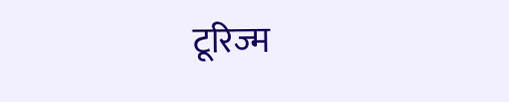टूरिज्म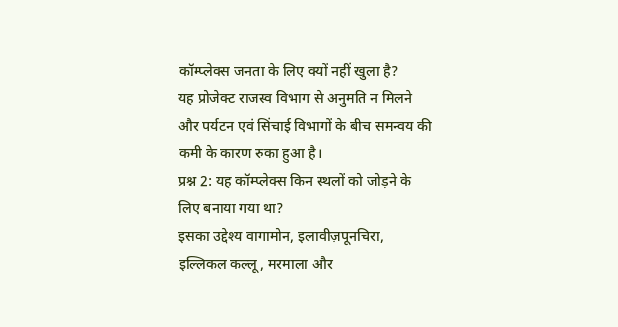कॉम्प्लेक्स जनता के लिए क्यों नहीं खुला है?
यह प्रोजेक्ट राजस्व विभाग से अनुमति न मिलने और पर्यटन एवं सिंचाई विभागों के बीच समन्वय की कमी के कारण रुका हुआ है।
प्रश्न 2: यह कॉम्प्लेक्स किन स्थलों को जोड़ने के लिए बनाया गया था?
इसका उद्देश्य वागामोन, इलावीज़पूनचिरा, इल्लिकल कल्लू, मरमाला और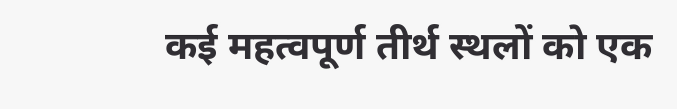कई महत्वपूर्ण तीर्थ स्थलों को एक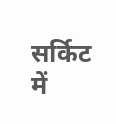सर्किट में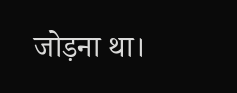जोड़ना था।